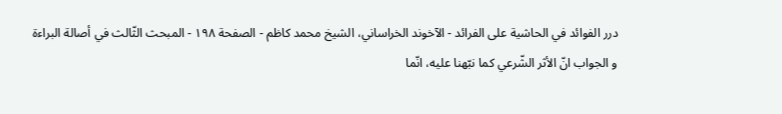درر الفوائد في الحاشية على الفرائد - الآخوند الخراساني، الشيخ محمد کاظم - الصفحة ١٩٨ - المبحث الثّالث في أصالة البراءة
و الجواب انّ الأثر الشّرعي كما نبّهنا عليه، انّما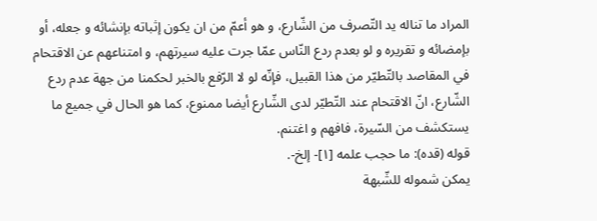المراد ما تناله يد التّصرف من الشّارع، و هو أعمّ من ان يكون إثباته بإنشائه و جعله، أو بإمضائه و تقريره و لو بعدم ردع النّاس عمّا جرت عليه سيرتهم، و امتناعهم عن الاقتحام في المقاصد بالتّطيّر من هذا القبيل، فإنّه لو لا الرّفع بالخبر لحكمنا من جهة عدم ردع الشّارع، انّ الاقتحام عند التّطيّر لدى الشّارع أيضا ممنوع، كما هو الحال في جميع ما يستكشف من السّيرة، فافهم و اغتنم.
قوله (قده): ما حجب علمه [١]- إلخ-.
يمكن شموله للشّبهة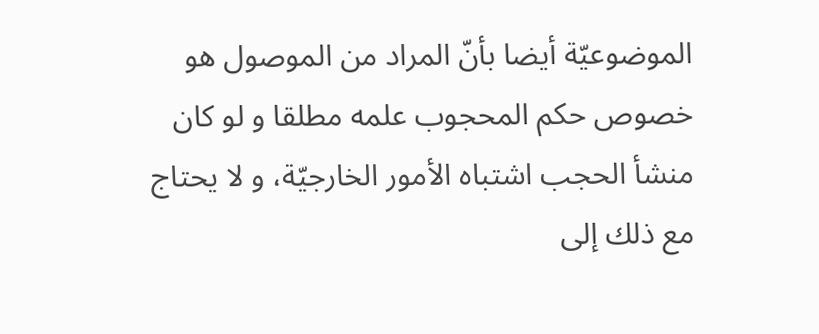الموضوعيّة أيضا بأنّ المراد من الموصول هو خصوص حكم المحجوب علمه مطلقا و لو كان منشأ الحجب اشتباه الأمور الخارجيّة، و لا يحتاج مع ذلك إلى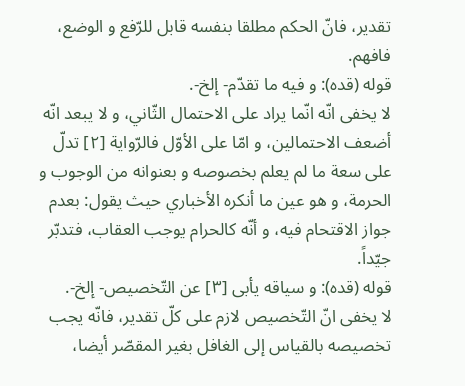تقدير، فانّ الحكم مطلقا بنفسه قابل للرّفع و الوضع، فافهم.
قوله (قده): و فيه ما تقدّم- إلخ-.
لا يخفى انّه انّما يراد على الاحتمال الثّاني، و لا يبعد انّه أضعف الاحتمالين، و امّا على الأوّل فالرّواية [٢] تدلّ على سعة ما لم يعلم بخصوصه و بعنوانه من الوجوب و الحرمة، و هو عين ما أنكره الأخباري حيث يقول: بعدم جواز الاقتحام فيه، و أنّه كالحرام يوجب العقاب، فتدبّر جيّداً.
قوله (قده): و سياقه يأبى [٣] عن التّخصيص- إلخ-.
لا يخفى انّ التّخصيص لازم على كلّ تقدير، فانّه يجب تخصيصه بالقياس إلى الغافل بغير المقصّر أيضا،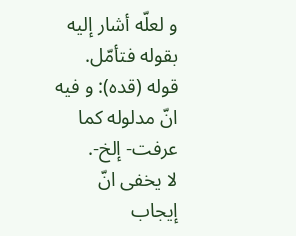و لعلّه أشار إليه بقوله فتأمّل.
قوله (قده): و فيه انّ مدلوله كما عرفت- إلخ-.
لا يخفى انّ إيجاب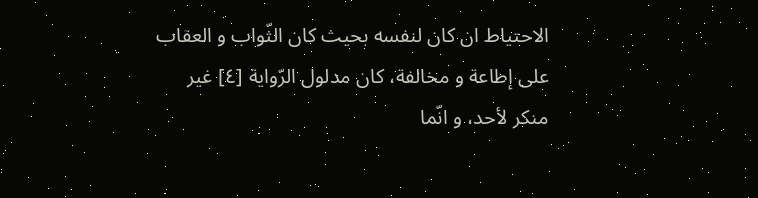الاحتياط ان كان لنفسه بحيث كان الثّواب و العقاب على إطاعة و مخالفة، كان مدلول الرّواية [٤] غير منكر لأحد، و انّما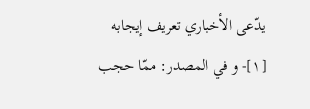يدّعى الأخباري تعريف إيجابه
[١]- و في المصدر: ممّا حجب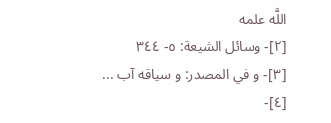اللَّه علمه
[٢]- وسائل الشيعة: ٥- ٣٤٤
[٣]- و في المصدر: و سياقه آب ...
[٤]-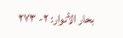بحار الأنوار: ٢- ٢٧٣